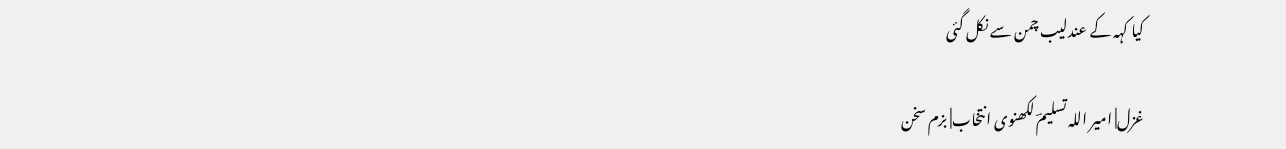کیا کہہ کے عندلیب چمن سے نکل گئی

غزل| امیر اللہ تسلیمؔ لکھنوی انتخاب| بزم سخن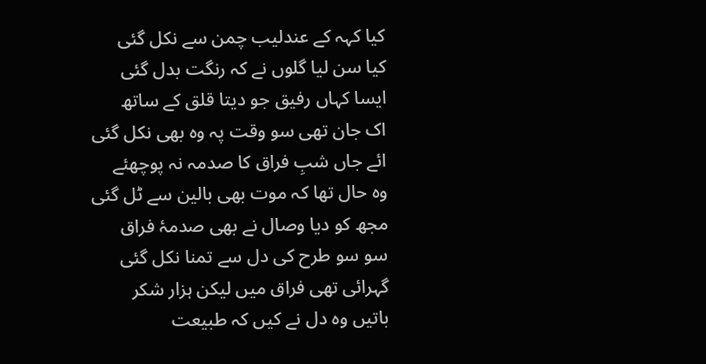کیا کہہ کے عندلیب چمن سے نکل گئی
کیا سن لیا گلوں نے کہ رنگت بدل گئی
ایسا کہاں رفیق جو دیتا قلق کے ساتھ
اک جان تھی سو وقت پہ وہ بھی نکل گئی
ائے جاں شبِ فراق کا صدمہ نہ پوچھئے
وہ حال تھا کہ موت بھی بالین سے ٹل گئی
مجھ کو دیا وصال نے بھی صدمۂ فراق
سو سو طرح کی دل سے تمنا نکل گئی
گہرائی تھی فراق میں لیکن ہزار شکر
باتیں وہ دل نے کیں کہ طبیعت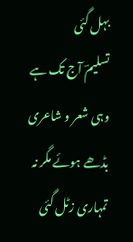بہل گئی
تسلیمؔ آج تک ہے وہی شعر و شاعری
بڈھے ہوئے مگر نہ تمہاری زٹل گئی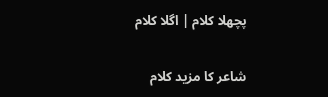پچھلا کلام | اگلا کلام

شاعر کا مزید کلام